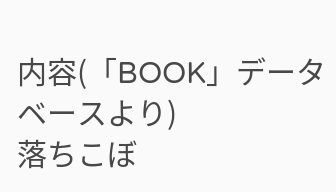内容(「BOOK」データベースより)
落ちこぼ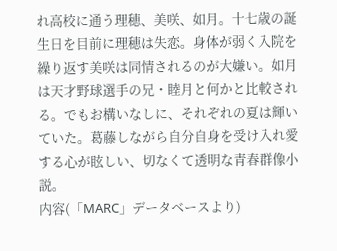れ高校に通う理穂、美咲、如月。十七歳の誕生日を目前に理穂は失恋。身体が弱く入院を繰り返す美咲は同情されるのが大嫌い。如月は天才野球選手の兄・睦月と何かと比較される。でもお構いなしに、それぞれの夏は輝いていた。葛藤しながら自分自身を受け入れ愛する心が眩しい、切なくて透明な青春群像小説。
内容(「MARC」データベースより)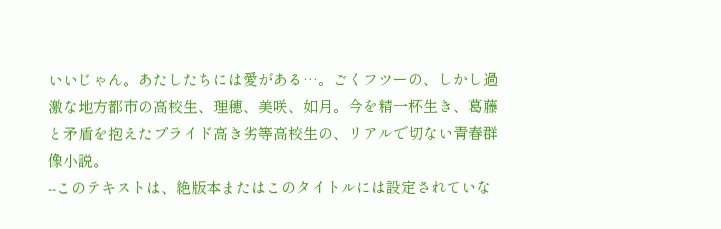いいじゃん。あたしたちには愛がある…。ごくフツーの、しかし過激な地方都市の高校生、理穂、美咲、如月。今を精一杯生き、葛藤と矛盾を抱えたプライド高き劣等高校生の、リアルで切ない青春群像小説。
--このテキストは、絶版本またはこのタイトルには設定されていな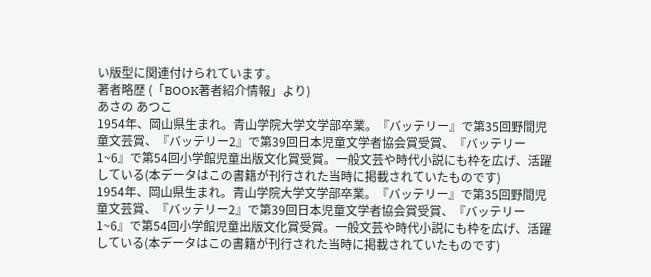い版型に関連付けられています。
著者略歴 (「BOOK著者紹介情報」より)
あさの あつこ
1954年、岡山県生まれ。青山学院大学文学部卒業。『バッテリー』で第35回野間児童文芸賞、『バッテリー2』で第39回日本児童文学者協会賞受賞、『バッテリー1~6』で第54回小学館児童出版文化賞受賞。一般文芸や時代小説にも枠を広げ、活躍している(本データはこの書籍が刊行された当時に掲載されていたものです)
1954年、岡山県生まれ。青山学院大学文学部卒業。『バッテリー』で第35回野間児童文芸賞、『バッテリー2』で第39回日本児童文学者協会賞受賞、『バッテリー1~6』で第54回小学館児童出版文化賞受賞。一般文芸や時代小説にも枠を広げ、活躍している(本データはこの書籍が刊行された当時に掲載されていたものです)